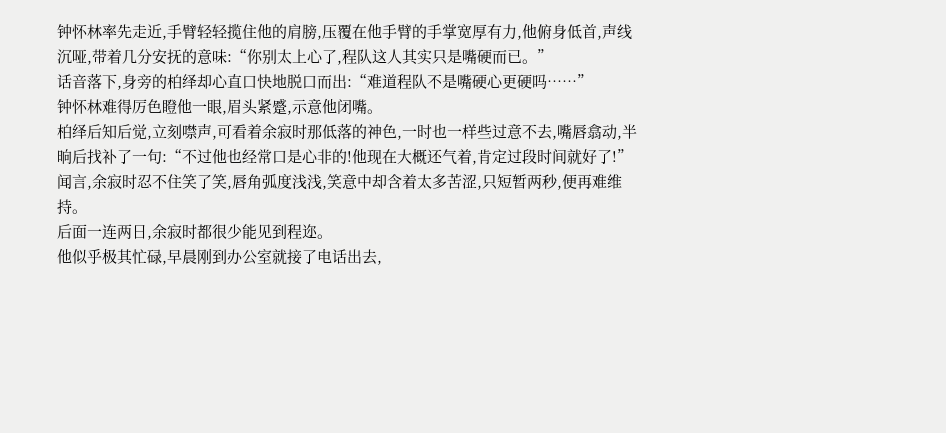钟怀林率先走近,手臂轻轻揽住他的肩膀,压覆在他手臂的手掌宽厚有力,他俯身低首,声线沉哑,带着几分安抚的意味:“你别太上心了,程队这人其实只是嘴硬而已。”
话音落下,身旁的柏绎却心直口快地脱口而出:“难道程队不是嘴硬心更硬吗……”
钟怀林难得厉色瞪他一眼,眉头紧蹙,示意他闭嘴。
柏绎后知后觉,立刻噤声,可看着余寂时那低落的神色,一时也一样些过意不去,嘴唇翕动,半晌后找补了一句:“不过他也经常口是心非的!他现在大概还气着,肯定过段时间就好了!”
闻言,余寂时忍不住笑了笑,唇角弧度浅浅,笑意中却含着太多苦涩,只短暂两秒,便再难维持。
后面一连两日,余寂时都很少能见到程迩。
他似乎极其忙碌,早晨刚到办公室就接了电话出去,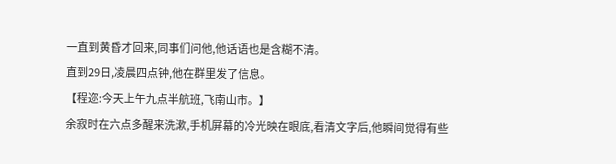一直到黄昏才回来,同事们问他,他话语也是含糊不清。
直到29日,凌晨四点钟,他在群里发了信息。
【程迩:今天上午九点半航班,飞南山市。】
余寂时在六点多醒来洗漱,手机屏幕的冷光映在眼底,看清文字后,他瞬间觉得有些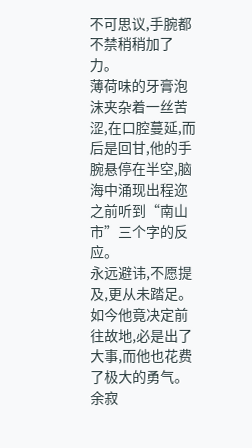不可思议,手腕都不禁稍稍加了力。
薄荷味的牙膏泡沫夹杂着一丝苦涩,在口腔蔓延,而后是回甘,他的手腕悬停在半空,脑海中涌现出程迩之前听到“南山市”三个字的反应。
永远避讳,不愿提及,更从未踏足。
如今他竟决定前往故地,必是出了大事,而他也花费了极大的勇气。
余寂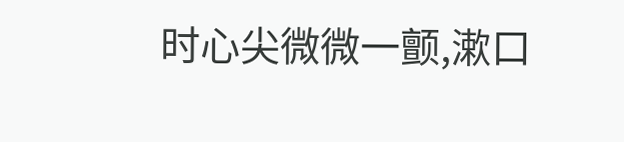时心尖微微一颤,漱口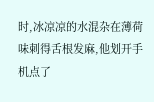时,冰凉凉的水混杂在薄荷味刺得舌根发麻,他划开手机点了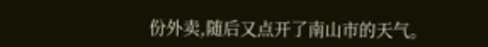份外卖,随后又点开了南山市的天气。